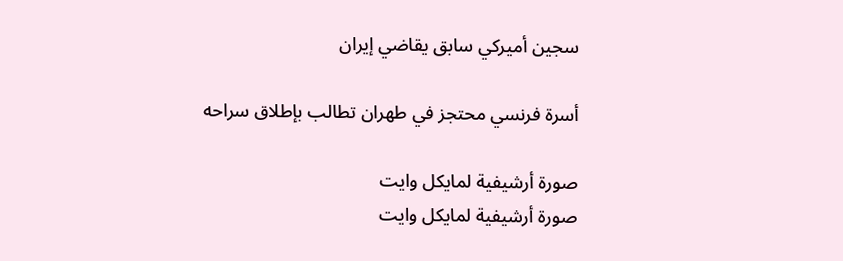سجين أميركي سابق يقاضي إيران

أسرة فرنسي محتجز في طهران تطالب بإطلاق سراحه

صورة أرشيفية لمايكل وايت
صورة أرشيفية لمايكل وايت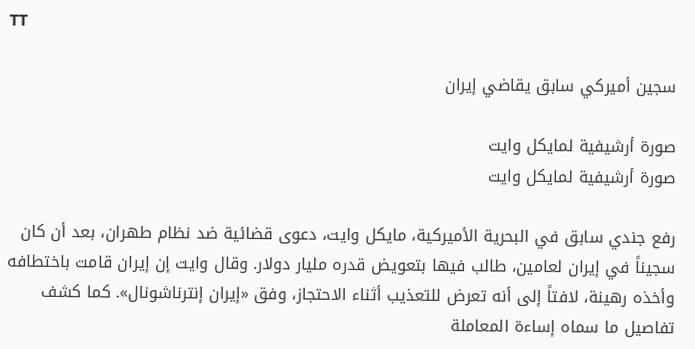TT

سجين أميركي سابق يقاضي إيران

صورة أرشيفية لمايكل وايت
صورة أرشيفية لمايكل وايت

رفع جندي سابق في البحرية الأميركية، مايكل وايت، دعوى قضائية ضد نظام طهران، بعد أن كان سجيناً في إيران لعامين، طالب فيها بتعويض قدره مليار دولار. وقال وايت إن إيران قامت باختطافه وأخذه رهينة، لافتاً إلى أنه تعرض للتعذيب أثناء الاحتجاز، وفق «إيران إنترناشونال». كما كشف تفاصيل ما سماه إساءة المعاملة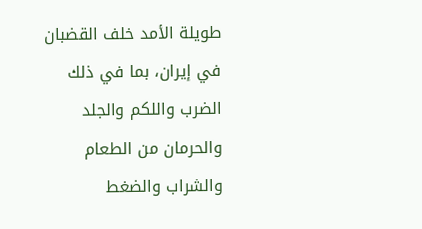طويلة الأمد خلف القضبان في إيران، بما في ذلك الضرب واللكم والجلد والحرمان من الطعام والشراب والضغط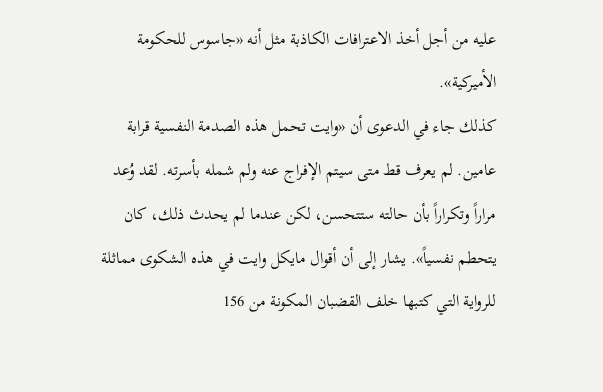عليه من أجل أخذ الاعترافات الكاذبة مثل أنه «جاسوس للحكومة الأميركية».
كذلك جاء في الدعوى أن «وايت تحمل هذه الصدمة النفسية قرابة عامين. لم يعرف قط متى سيتم الإفراج عنه ولم شمله بأسرته. لقد وُعد مراراً وتكراراً بأن حالته ستتحسن، لكن عندما لم يحدث ذلك، كان يتحطم نفسياً». يشار إلى أن أقوال مايكل وايت في هذه الشكوى مماثلة للرواية التي كتبها خلف القضبان المكونة من 156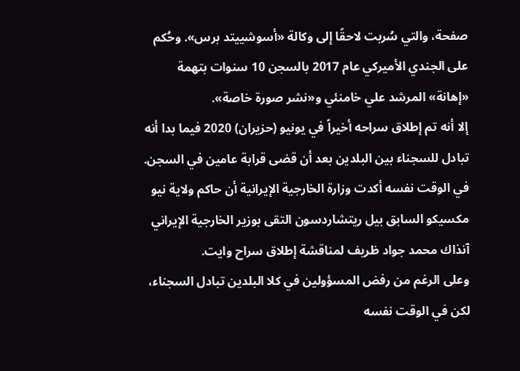صفحة، والتي سُربت لاحقًا إلى وكالة «أسوشييتد برس». وحُكم على الجندي الأميركي عام 2017 بالسجن 10 سنوات بتهمة «إهانة» المرشد علي خامنئي و«نشر صورة خاصة».
إلا أنه تم إطلاق سراحه أخيراً في يونيو (حزيران) 2020 فيما بدا أنه تبادل للسجناء بين البلدين بعد أن قضى قرابة عامين في السجن. في الوقت نفسه أكدت وزارة الخارجية الإيرانية أن حاكم ولاية نيو مكسيكو السابق بيل ريتشاردسون التقى بوزير الخارجية الإيراني آنذاك محمد جواد ظريف لمناقشة إطلاق سراح وايت.
وعلى الرغم من رفض المسؤولين في كلا البلدين تبادل السجناء، لكن في الوقت نفسه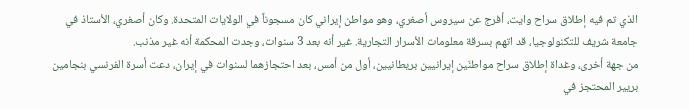الذي تم فيه إطلاق سراح وايت، أفرج عن سيروس أصغري، وهو مواطن إيراني كان مسجوناً في الولايات المتحدة. وكان أصغري، الأستاذ في جامعة شريف للتكنولوجيا، قد اتهم بسرقة معلومات الأسرار التجارية. غير أنه بعد 3 سنوات، وجدت المحكمة أنه غير مذنب.
من جهة أخرى، وغداة إطلاق سراح مواطنَين إيرانيين بريطانيين، أول من أمس، بعد احتجازهما لسنوات في إيران، دعت أسرة الفرنسي بنجامين بريير المحتجز في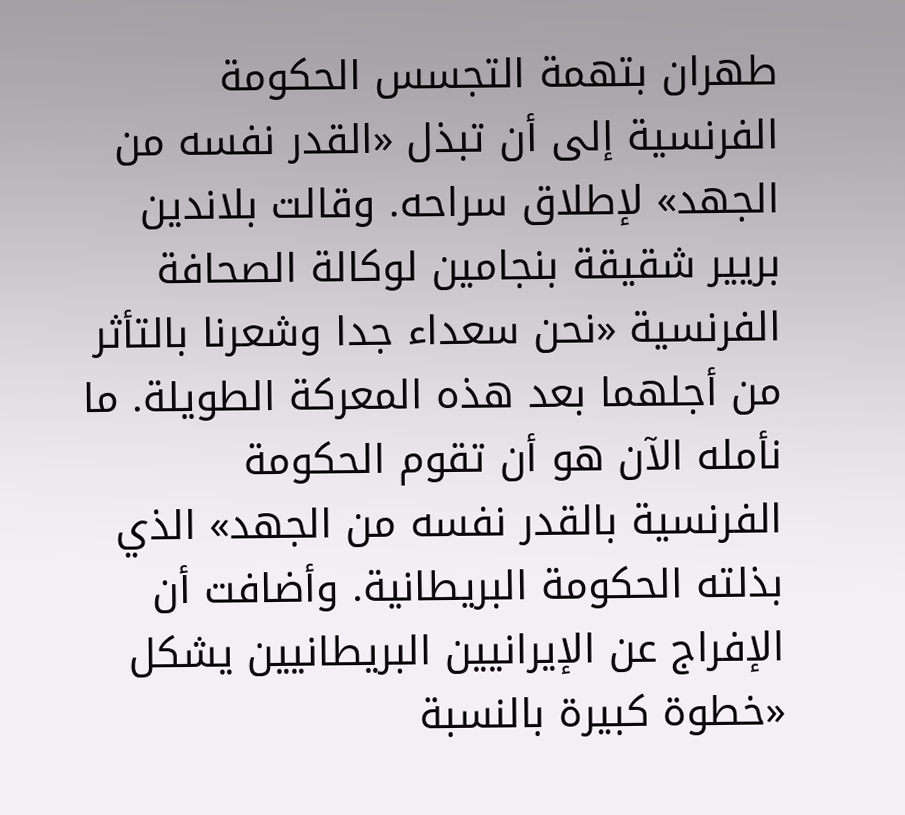طهران بتهمة التجسس الحكومة الفرنسية إلى أن تبذل «القدر نفسه من الجهد» لإطلاق سراحه. وقالت بلاندين بريير شقيقة بنجامين لوكالة الصحافة الفرنسية «نحن سعداء جدا وشعرنا بالتأثر من أجلهما بعد هذه المعركة الطويلة. ما نأمله الآن هو أن تقوم الحكومة الفرنسية بالقدر نفسه من الجهد» الذي بذلته الحكومة البريطانية. وأضافت أن الإفراج عن الإيرانيين البريطانيين يشكل «خطوة كبيرة بالنسبة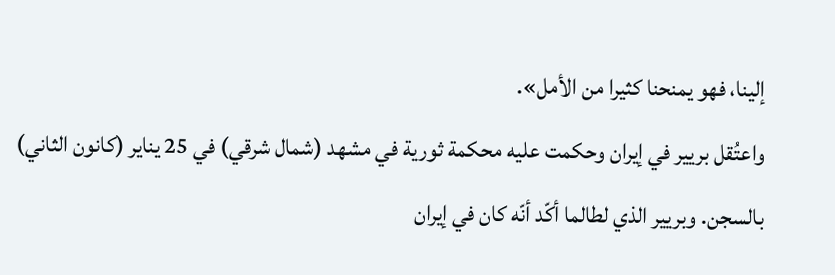إلينا، فهو يمنحنا كثيرا من الأمل».
واعتُقل بريير في إيران وحكمت عليه محكمة ثورية في مشهد (شمال شرقي) في 25 يناير (كانون الثاني) بالسجن. وبريير الذي لطالما أكّد أنّه كان في إيران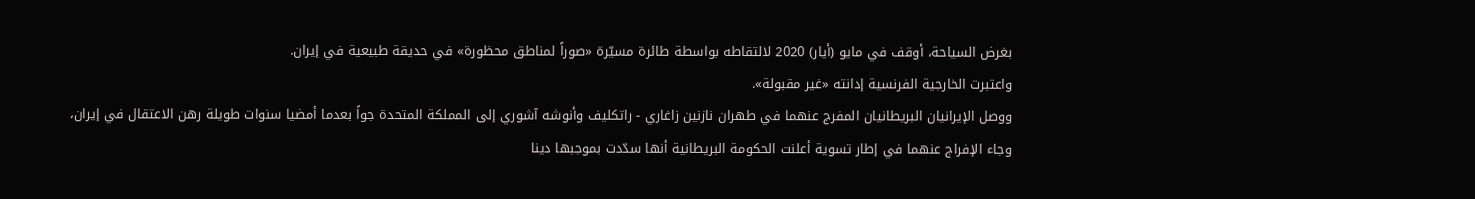بغرض السياحة، أوقف في مايو (أيار) 2020 لالتقاطه بواسطة طائرة مسيّرة «صوراً لمناطق محظورة» في حديقة طبيعية في إيران.
واعتبرت الخارجية الفرنسية إدانته «غير مقبولة».
ووصل الإيرانيان البريطانيان المفرج عنهما في طهران نازنين زاغاري - راتكليف وأنوشه آشوري إلى المملكة المتحدة جواً بعدما أمضيا سنوات طويلة رهن الاعتقال في إيران، وجاء الإفراج عنهما في إطار تسوية أعلنت الحكومة البريطانية أنها سدّدت بموجبها دينا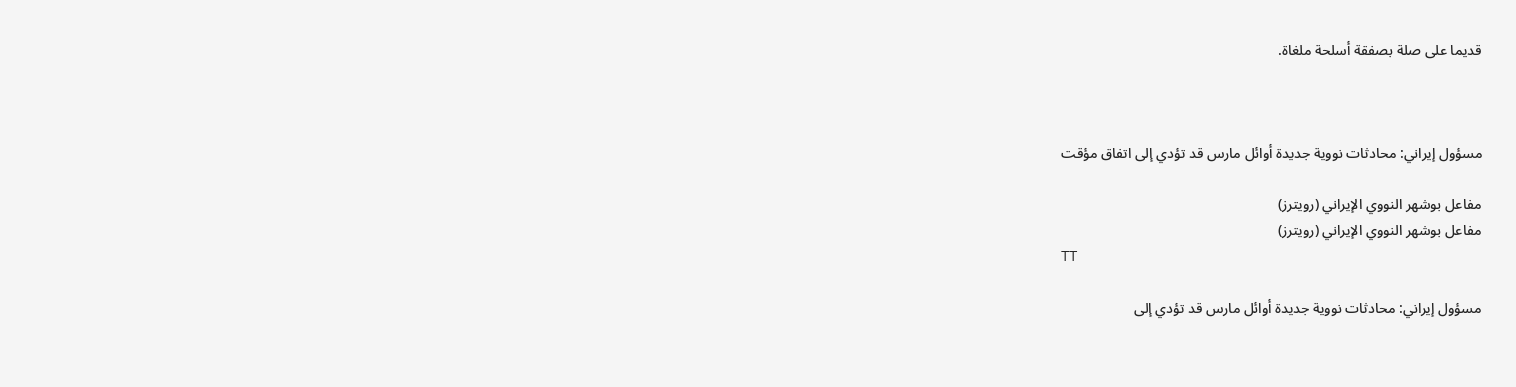قديما على صلة بصفقة أسلحة ملغاة.



مسؤول إيراني: محادثات نووية جديدة أوائل مارس قد تؤدي إلى اتفاق مؤقت

مفاعل بوشهر النووي الإيراني (رويترز)
مفاعل بوشهر النووي الإيراني (رويترز)
TT

مسؤول إيراني: محادثات نووية جديدة أوائل مارس قد تؤدي إلى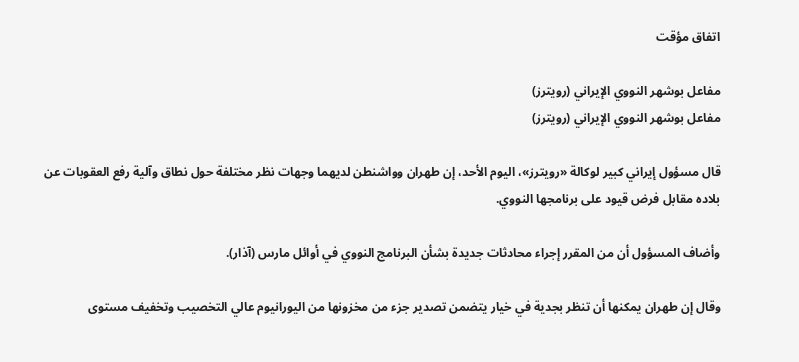اتفاق مؤقت

مفاعل بوشهر النووي الإيراني (رويترز)
مفاعل بوشهر النووي الإيراني (رويترز)

قال مسؤول إيراني كبير لوكالة «رويترز»، اليوم الأحد، إن طهران وواشنطن لديهما وجهات نظر مختلفة حول نطاق وآلية رفع العقوبات عن بلاده مقابل فرض قيود على برنامجها النووي.

وأضاف المسؤول أن من المقرر إجراء محادثات جديدة بشأن البرنامج النووي في أوائل مارس (آذار).

وقال ‌إن طهران يمكنها أن تنظر بجدية في خيار يتضمن تصدير جزء من مخزونها من اليورانيوم عالي التخصيب وتخفيف مستوى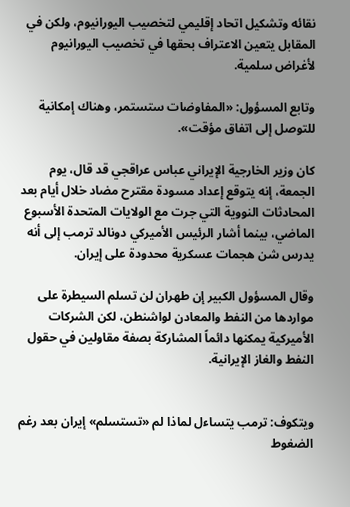نقائه وتشكيل اتحاد إقليمي لتخصيب اليورانيوم، ولكن في المقابل يتعين الاعتراف بحقها ‌في تخصيب ‌اليورانيوم لأغراض سلمية.

وتابع المسؤول: «المفاوضات ستستمر، ‌وهناك إمكانية للتوصل إلى اتفاق مؤقت».

كان ‌وزير الخارجية الإيراني عباس عراقجي قد قال، يوم الجمعة، إنه يتوقع إعداد مسودة مقترح مضاد خلال ‌أيام بعد المحادثات النووية التي جرت مع الولايات المتحدة الأسبوع الماضي، بينما أشار الرئيس الأميركي دونالد ترمب إلى أنه يدرس شن هجمات عسكرية محدودة على إيران.

وقال المسؤول الكبير إن طهران لن تسلم السيطرة على مواردها من النفط والمعادن لواشنطن، لكن الشركات الأميركية يمكنها دائماً المشاركة بصفة مقاولين في حقول النفط والغاز الإيرانية.


ويتكوف: ترمب يتساءل لماذا لم «تستسلم» إيران بعد رغم الضغوط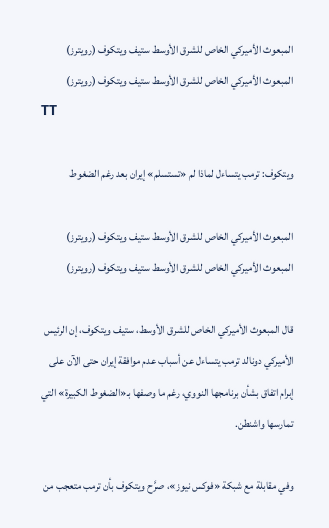المبعوث الأميركي الخاص للشرق الأوسط ستيف ويتكوف (رويترز)
المبعوث الأميركي الخاص للشرق الأوسط ستيف ويتكوف (رويترز)
TT

ويتكوف: ترمب يتساءل لماذا لم «تستسلم» إيران بعد رغم الضغوط

المبعوث الأميركي الخاص للشرق الأوسط ستيف ويتكوف (رويترز)
المبعوث الأميركي الخاص للشرق الأوسط ستيف ويتكوف (رويترز)

قال المبعوث الأميركي الخاص للشرق الأوسط، ستيف ويتكوف، إن الرئيس الأميركي دونالد ترمب يتساءل عن أسباب عدم موافقة إيران حتى الآن على إبرام اتفاق بشأن برنامجها النووي، رغم ما وصفها بـ«الضغوط الكبيرة» التي تمارسها واشنطن.

وفي مقابلة مع شبكة «فوكس نيوز»، صرَّح ويتكوف بأن ترمب متعجب من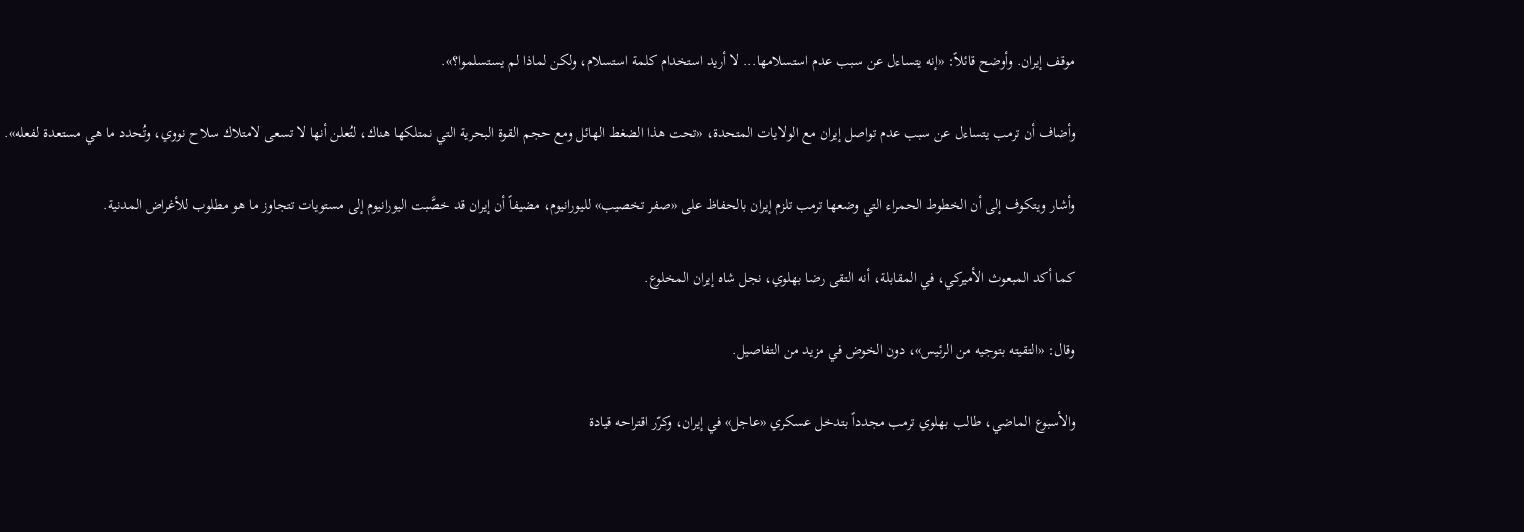موقف إيران. وأوضح قائلاً: «إنه يتساءل عن سبب عدم استسلامها... لا أريد استخدام كلمة استسلام، ولكن لماذا لم يستسلموا؟».

وأضاف أن ترمب يتساءل عن سبب عدم تواصل إيران مع الولايات المتحدة، «تحت هذا الضغط الهائل ومع حجم القوة البحرية التي نمتلكها هناك، لتُعلن أنها لا تسعى لامتلاك سلاح نووي، وتُحدد ما هي مستعدة لفعله».

وأشار ويتكوف إلى أن الخطوط الحمراء التي وضعها ترمب تلزم إيران بالحفاظ على «صفر تخصيب» لليورانيوم، مضيفاً أن إيران قد خصَّبت اليورانيوم إلى مستويات تتجاوز ما هو مطلوب للأغراض المدنية.

كما أكد المبعوث الأميركي، في المقابلة، أنه التقى رضا بهلوي، نجل شاه إيران المخلوع.

وقال: «التقيته بتوجيه من الرئيس»، دون الخوض في مزيد من التفاصيل.

والأسبوع الماضي، طالب بهلوي ترمب مجدداً بتدخل عسكري «عاجل» في إيران، وكرّر اقتراحه قيادة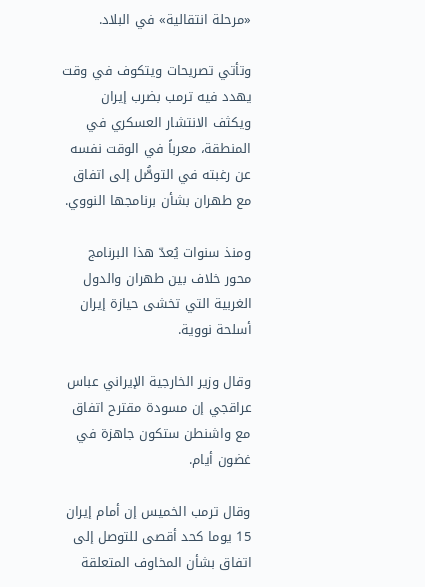«مرحلة انتقالية» في البلاد.

وتأتي تصريحات ويتكوف في وقت يهدد فيه ترمب بضرب إيران ويكثف الانتشار العسكري في المنطقة، معرباً في الوقت نفسه عن رغبته في التوصُّل إلى اتفاق مع طهران بشأن برنامجها النووي.

ومنذ سنوات يُعدّ هذا البرنامج محور خلاف بين طهران والدول الغربية التي تخشى حيازة إيران أسلحة نووية.

وقال وزير الخارجية الإيراني عباس عراقجي إن مسودة مقترح اتفاق مع واشنطن ستكون جاهزة في غضون أيام.

وقال ترمب الخميس إن أمام إيران 15 يوما كحد أقصى للتوصل إلى اتفاق بشأن المخاوف المتعلقة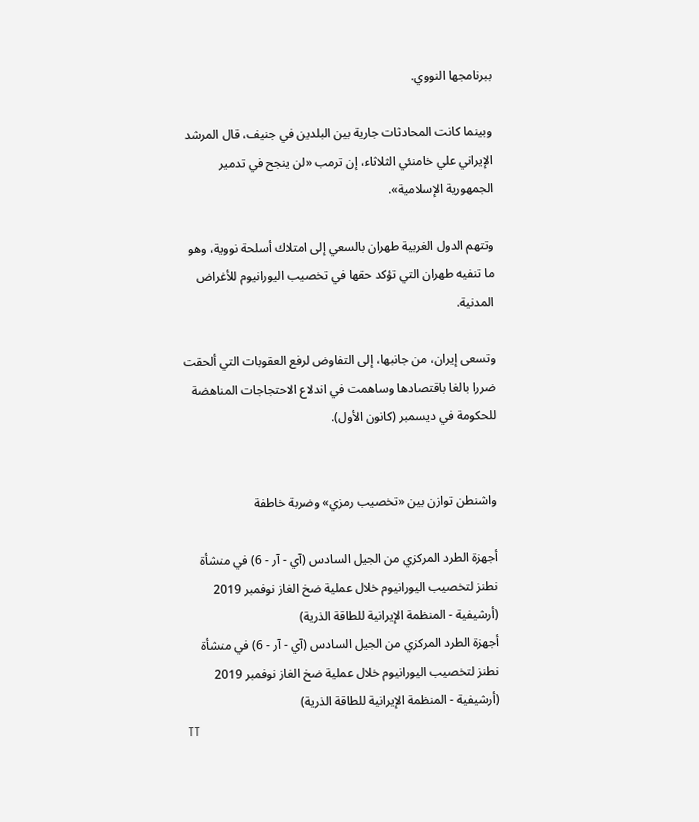ببرنامجها النووي.

وبينما كانت المحادثات جارية بين البلدين في جنيف، قال المرشد الإيراني علي خامنئي الثلاثاء، إن ترمب «لن ينجح في تدمير الجمهورية الإسلامية».

وتتهم الدول الغربية طهران بالسعي إلى امتلاك أسلحة نووية، وهو ما تنفيه طهران التي تؤكد حقها في تخصيب اليورانيوم للأغراض المدنية.

وتسعى إيران، من جانبها، إلى التفاوض لرفع العقوبات التي ألحقت ضررا بالغا باقتصادها وساهمت في اندلاع الاحتجاجات المناهضة للحكومة في ديسمبر (كانون الأول).


واشنطن توازن بين «تخصيب رمزي» وضربة خاطفة

أجهزة الطرد المركزي من الجيل السادس (آي - آر - 6) في منشأة نطنز لتخصيب اليورانيوم خلال عملية ضخ الغاز نوفمبر 2019 (أرشيفية - المنظمة الإيرانية للطاقة الذرية)
أجهزة الطرد المركزي من الجيل السادس (آي - آر - 6) في منشأة نطنز لتخصيب اليورانيوم خلال عملية ضخ الغاز نوفمبر 2019 (أرشيفية - المنظمة الإيرانية للطاقة الذرية)
TT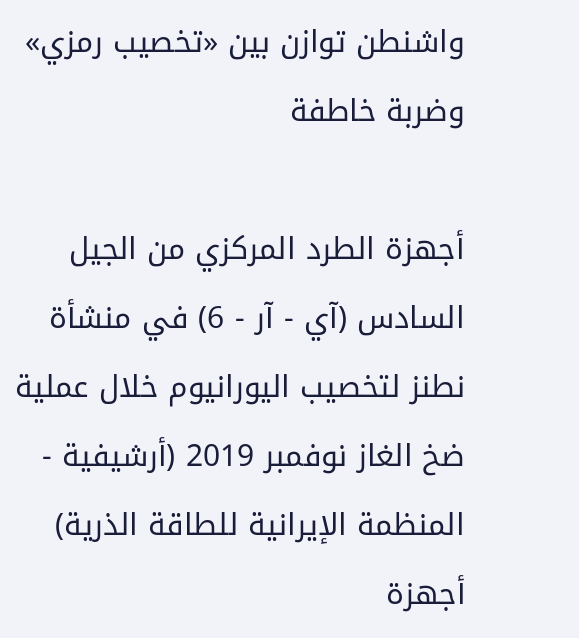واشنطن توازن بين «تخصيب رمزي» وضربة خاطفة

أجهزة الطرد المركزي من الجيل السادس (آي - آر - 6) في منشأة نطنز لتخصيب اليورانيوم خلال عملية ضخ الغاز نوفمبر 2019 (أرشيفية - المنظمة الإيرانية للطاقة الذرية)
أجهزة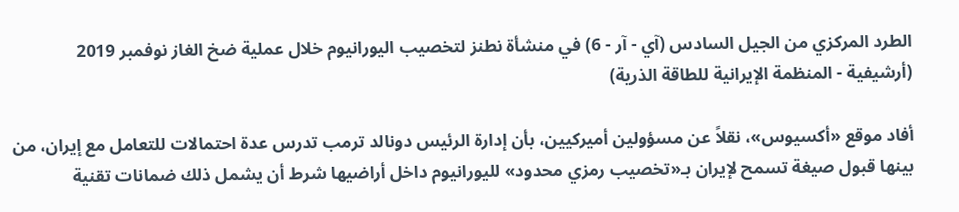الطرد المركزي من الجيل السادس (آي - آر - 6) في منشأة نطنز لتخصيب اليورانيوم خلال عملية ضخ الغاز نوفمبر 2019 (أرشيفية - المنظمة الإيرانية للطاقة الذرية)

أفاد موقع «أكسيوس»، نقلاً عن مسؤولين أميركيين، بأن إدارة الرئيس دونالد ترمب تدرس عدة احتمالات للتعامل مع إيران، من بينها قبول صيغة تسمح لإيران بـ«تخصيب رمزي محدود» لليورانيوم داخل أراضيها شرط أن يشمل ذلك ضمانات تقنية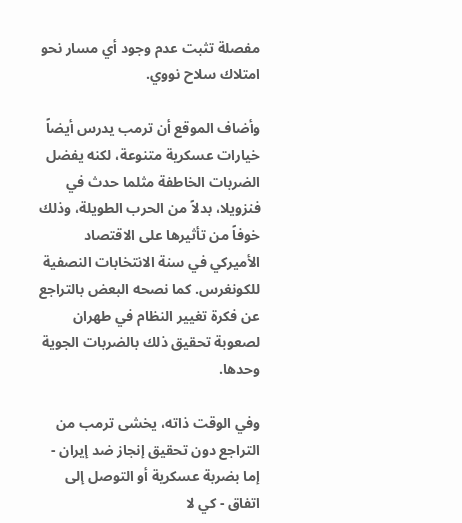مفصلة تثبت عدم وجود أي مسار نحو امتلاك سلاح نووي.

وأضاف الموقع أن ترمب يدرس أيضاً خيارات عسكرية متنوعة، لكنه يفضل الضربات الخاطفة مثلما حدث في فنزويلا، بدلاً من الحرب الطويلة، وذلك خوفاً من تأثيرها على الاقتصاد الأميركي في سنة الانتخابات النصفية للكونغرس. كما نصحه البعض بالتراجع عن فكرة تغيير النظام في طهران لصعوبة تحقيق ذلك بالضربات الجوية وحدها.

وفي الوقت ذاته، يخشى ترمب من التراجع دون تحقيق إنجاز ضد إيران - إما بضربة عسكرية أو التوصل إلى اتفاق - كي لا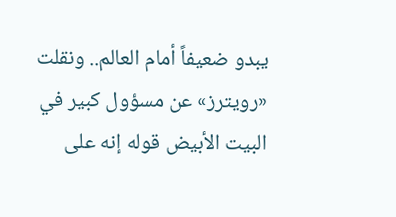يبدو ضعيفاً أمام العالم.. ونقلت «رويترز» عن مسؤول كبير في البيت الأبيض قوله إنه على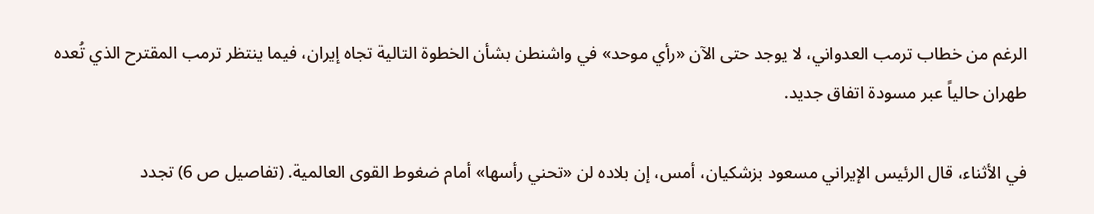الرغم من خطاب ترمب العدواني، لا يوجد حتى الآن «رأي موحد» في واشنطن بشأن الخطوة التالية تجاه إيران، فيما ينتظر ترمب المقترح الذي تُعده طهران حالياً عبر مسودة اتفاق جديد.

في الأثناء، قال الرئيس الإيراني مسعود بزشكيان، أمس، إن بلاده ‌لن «تحني رأسها» أمام ضغوط القوى العالمية. (تفاصيل ص 6) تجدد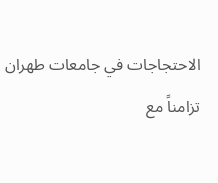الاحتجاجات في جامعات طهران تزامناً مع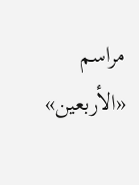مراسم «الأربعين»